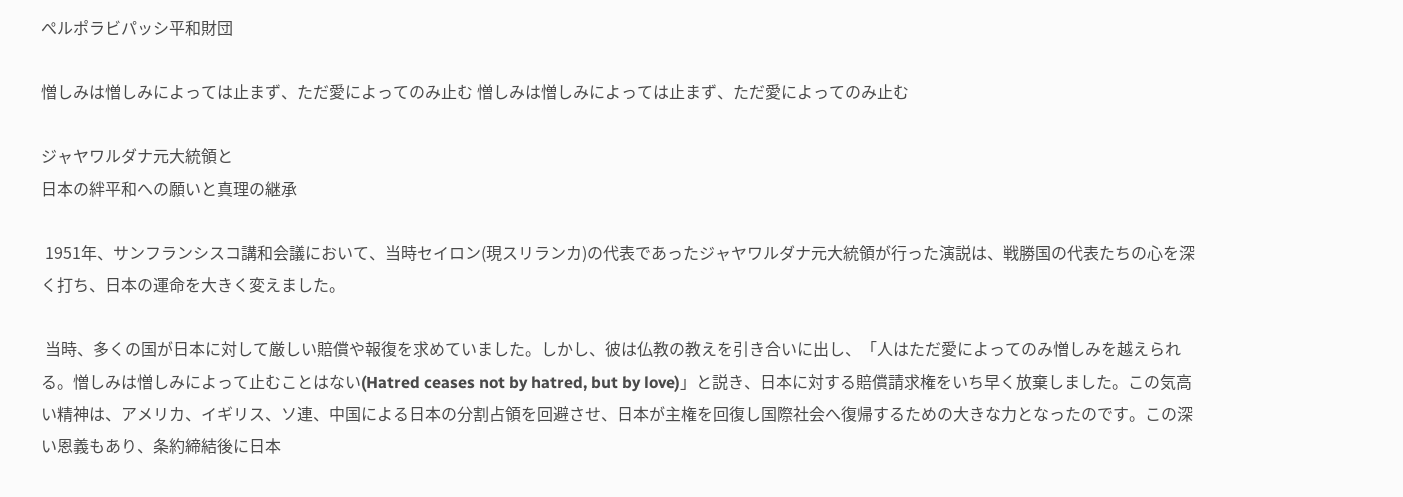ぺルポラビパッシ平和財団

憎しみは憎しみによっては止まず、ただ愛によってのみ止む 憎しみは憎しみによっては止まず、ただ愛によってのみ止む

ジャヤワルダナ元大統領と
日本の絆平和への願いと真理の継承

 1951年、サンフランシスコ講和会議において、当時セイロン(現スリランカ)の代表であったジャヤワルダナ元大統領が行った演説は、戦勝国の代表たちの心を深く打ち、日本の運命を大きく変えました。

 当時、多くの国が日本に対して厳しい賠償や報復を求めていました。しかし、彼は仏教の教えを引き合いに出し、「人はただ愛によってのみ憎しみを越えられる。憎しみは憎しみによって止むことはない(Hatred ceases not by hatred, but by love)」と説き、日本に対する賠償請求権をいち早く放棄しました。この気高い精神は、アメリカ、イギリス、ソ連、中国による日本の分割占領を回避させ、日本が主権を回復し国際社会へ復帰するための大きな力となったのです。この深い恩義もあり、条約締結後に日本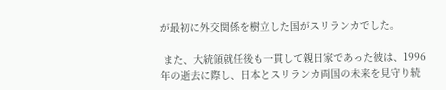が最初に外交関係を樹立した国がスリランカでした。

 また、大統領就任後も一貫して親日家であった彼は、1996年の逝去に際し、日本とスリランカ両国の未来を見守り続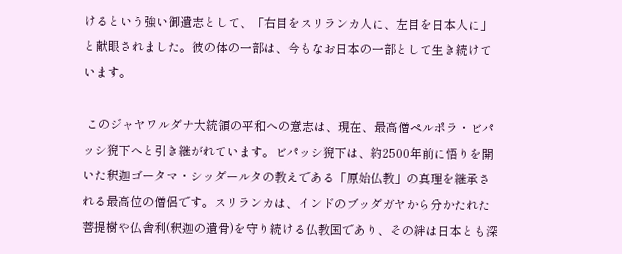けるという強い御遺志として、「右目をスリランカ人に、左目を日本人に」と献眼されました。彼の体の一部は、今もなお日本の一部として生き続けています。

 このジャヤワルダナ大統領の平和への意志は、現在、最高僧ペルポラ・ビパッシ猊下へと引き継がれています。ビパッシ猊下は、約2500年前に悟りを開いた釈迦ゴータマ・シッダールタの教えである「原始仏教」の真理を継承される最高位の僧侶です。スリランカは、インドのブッダガヤから分かたれた菩提樹や仏舎利(釈迦の遺骨)を守り続ける仏教国であり、その絆は日本とも深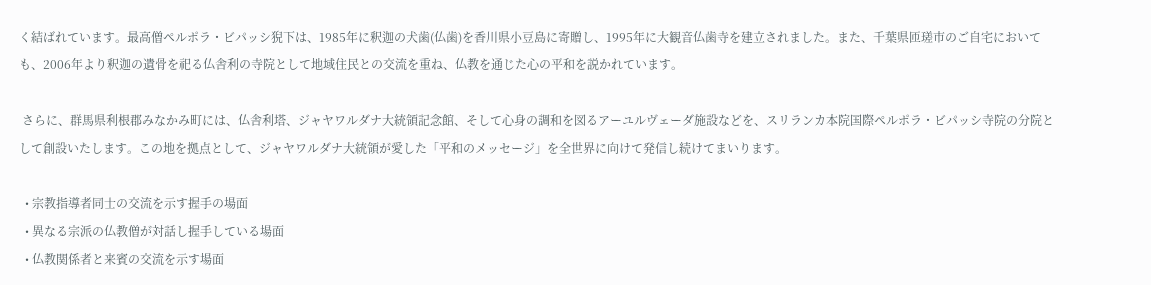く結ばれています。最高僧ペルポラ・ビパッシ猊下は、1985年に釈迦の犬歯(仏歯)を香川県小豆島に寄贈し、1995年に大観音仏歯寺を建立されました。また、千葉県匝瑳市のご自宅においても、2006年より釈迦の遺骨を祀る仏舎利の寺院として地域住民との交流を重ね、仏教を通じた心の平和を説かれています。

 さらに、群馬県利根郡みなかみ町には、仏舎利塔、ジャヤワルダナ大統領記念館、そして心身の調和を図るアーユルヴェーダ施設などを、スリランカ本院国際ペルポラ・ビパッシ寺院の分院として創設いたします。この地を拠点として、ジャヤワルダナ大統領が愛した「平和のメッセージ」を全世界に向けて発信し続けてまいります。

  • 宗教指導者同士の交流を示す握手の場面
  • 異なる宗派の仏教僧が対話し握手している場面
  • 仏教関係者と来賓の交流を示す場面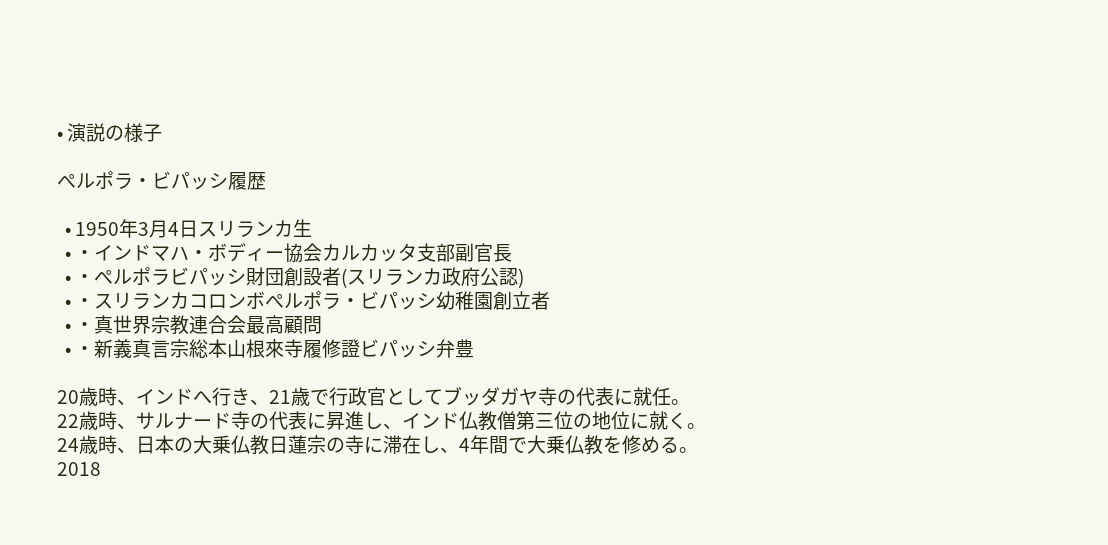• 演説の様子

ぺルポラ・ビパッシ履歴

  • 1950年3月4日スリランカ生
  • ・インドマハ・ボディー協会カルカッタ支部副官長
  • ・ぺルポラビパッシ財団創設者(スリランカ政府公認)
  • ・スリランカコロンボぺルポラ・ビパッシ幼稚園創立者
  • ・真世界宗教連合会最高顧問
  • ・新義真言宗総本山根來寺履修證ビパッシ弁豊

20歳時、インドへ行き、21歳で行政官としてブッダガヤ寺の代表に就任。
22歳時、サルナード寺の代表に昇進し、インド仏教僧第三位の地位に就く。
24歳時、日本の大乗仏教日蓮宗の寺に滞在し、4年間で大乗仏教を修める。
2018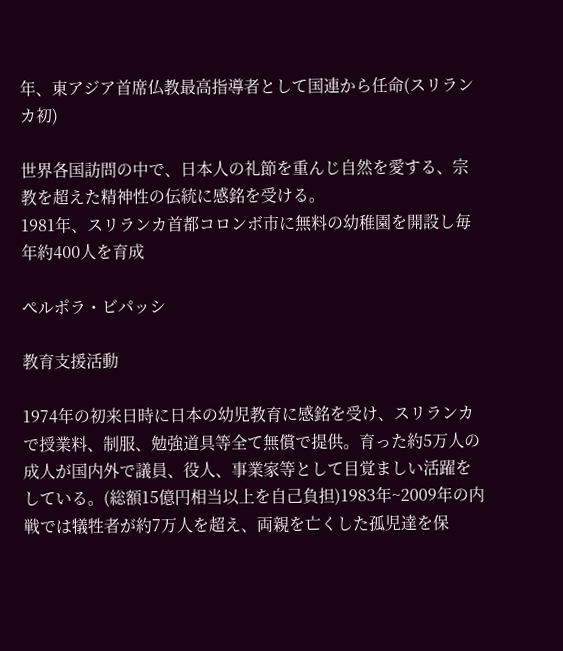年、東アジア首席仏教最高指導者として国連から任命(スリランカ初)

世界各国訪問の中で、日本人の礼節を重んじ自然を愛する、宗教を超えた精神性の伝統に感銘を受ける。
1981年、スリランカ首都コロンボ市に無料の幼稚園を開設し毎年約400人を育成

ぺルポラ・ビパッシ

教育支援活動

1974年の初来日時に日本の幼児教育に感銘を受け、スリランカで授業料、制服、勉強道具等全て無償で提供。育った約5万人の成人が国内外で議員、役人、事業家等として目覚ましい活躍をしている。(総額15億円相当以上を自己負担)1983年~2009年の内戦では犠牲者が約7万人を超え、両親を亡くした孤児達を保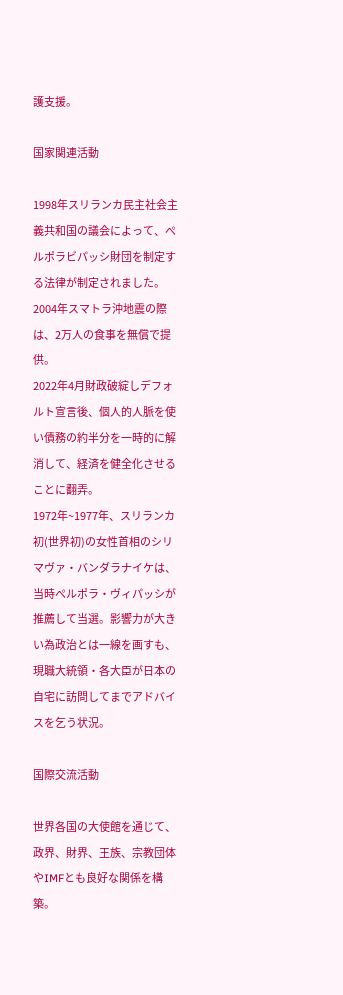護支援。

国家関連活動

1998年スリランカ民主社会主義共和国の議会によって、ぺルポラビパッシ財団を制定する法律が制定されました。
2004年スマトラ沖地震の際は、2万人の食事を無償で提供。
2022年4月財政破綻しデフォルト宣言後、個人的人脈を使い債務の約半分を一時的に解消して、経済を健全化させることに翻弄。
1972年~1977年、スリランカ初(世界初)の女性首相のシリマヴァ・バンダラナイケは、当時ぺルポラ・ヴィパッシが推薦して当選。影響力が大きい為政治とは一線を画すも、現職大統領・各大臣が日本の自宅に訪問してまでアドバイスを乞う状況。

国際交流活動

世界各国の大使館を通じて、政界、財界、王族、宗教団体やIMFとも良好な関係を構築。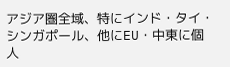アジア圏全域、特にインド・タイ・シンガポール、他にEU・中東に個人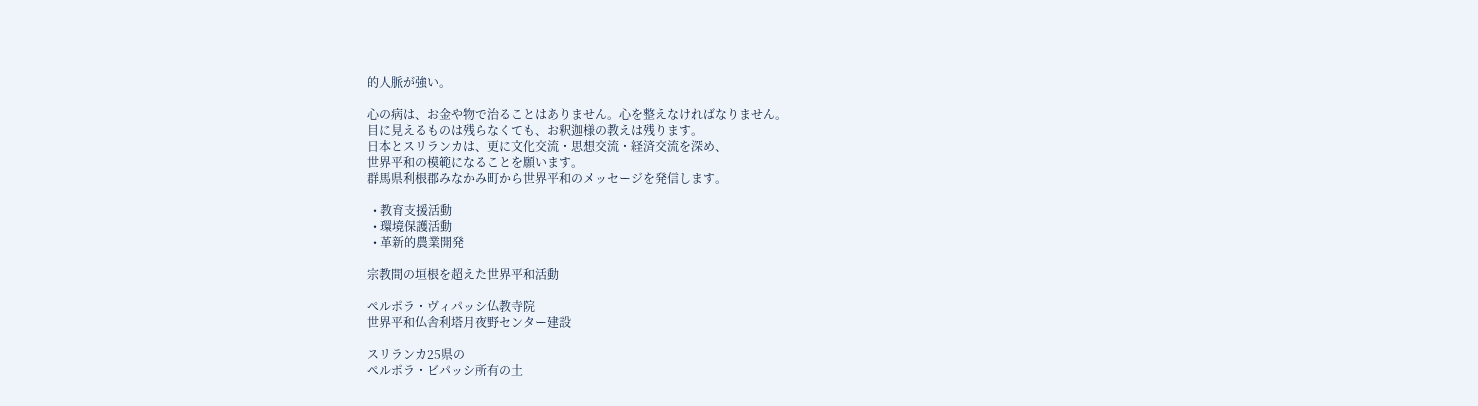的人脈が強い。

心の病は、お金や物で治ることはありません。心を整えなければなりません。
目に見えるものは残らなくても、お釈迦様の教えは残ります。
日本とスリランカは、更に文化交流・思想交流・経済交流を深め、
世界平和の模範になることを願います。
群馬県利根郡みなかみ町から世界平和のメッセージを発信します。

  • 教育支援活動
  • 環境保護活動
  • 革新的農業開発

宗教間の垣根を超えた世界平和活動

ぺルポラ・ヴィパッシ仏教寺院
世界平和仏舎利塔月夜野センター建設

スリランカ25県の
ぺルポラ・ビパッシ所有の土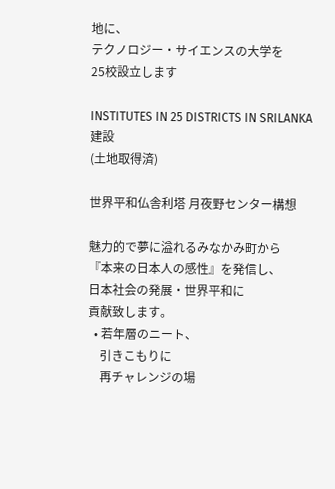地に、
テクノロジー・サイエンスの大学を
25校設立します

INSTITUTES IN 25 DISTRICTS IN SRILANKA建設
(土地取得済)

世界平和仏舎利塔 月夜野センター構想

魅力的で夢に溢れるみなかみ町から
『本来の日本人の感性』を発信し、
日本社会の発展・世界平和に
貢献致します。
  • 若年層のニート、
    引きこもりに
    再チャレンジの場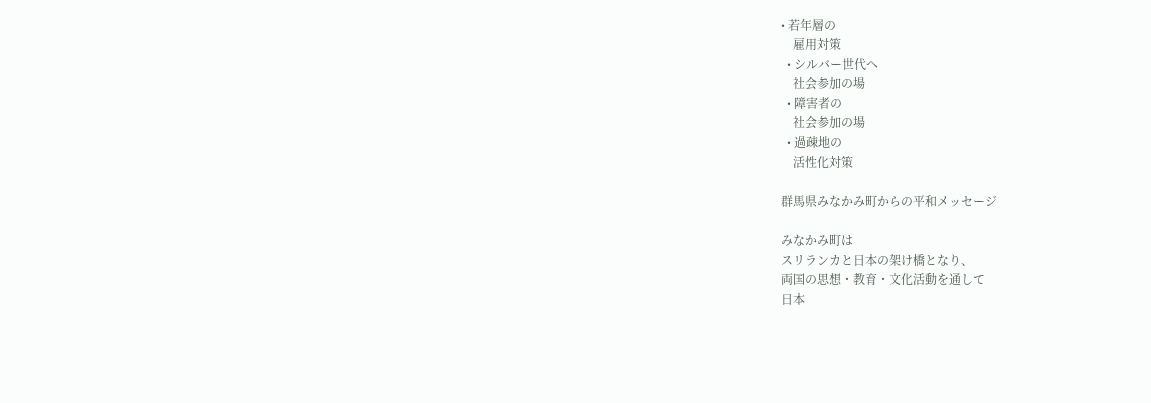• 若年層の
    雇用対策
  • シルバー世代へ
    社会参加の場
  • 障害者の
    社会参加の場
  • 過疎地の
    活性化対策

群馬県みなかみ町からの平和メッセージ

みなかみ町は
スリランカと日本の架け橋となり、
両国の思想・教育・文化活動を通して
日本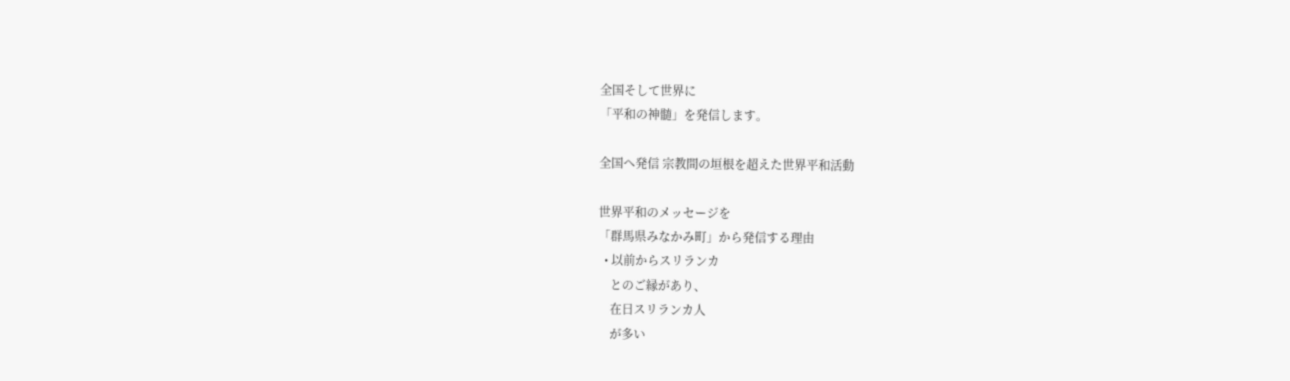全国そして世界に
「平和の神髄」を発信します。

全国へ発信 宗教間の垣根を超えた世界平和活動

世界平和のメッセージを
「群馬県みなかみ町」から発信する理由
  • 以前からスリランカ
    とのご縁があり、
    在日スリランカ人
    が多い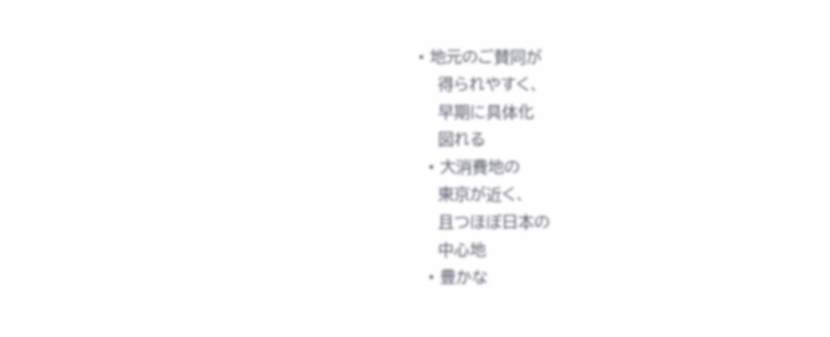• 地元のご賛同が
    得られやすく、
    早期に具体化
    図れる
  • 大消費地の
    東京が近く、
    且つほぼ日本の
    中心地
  • 豊かな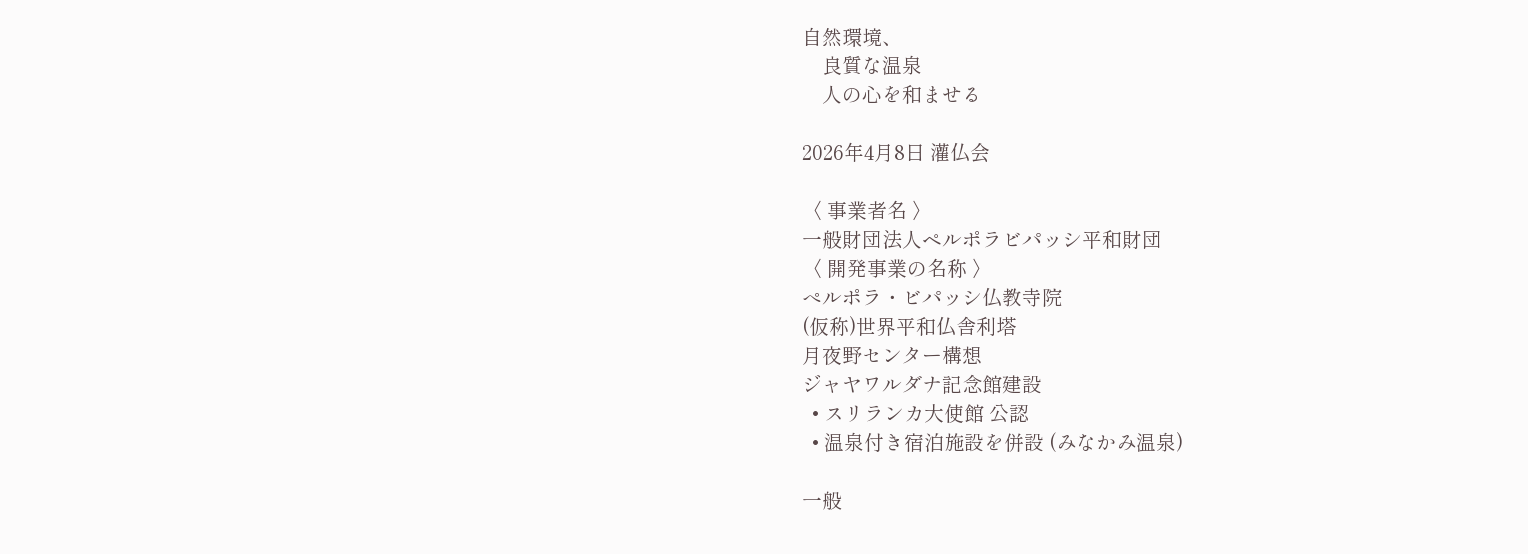自然環境、
    良質な温泉
    人の心を和ませる

2026年4月8日 灌仏会

〈 事業者名 〉
一般財団法人ペルポラビパッシ平和財団
〈 開発事業の名称 〉
ぺルポラ・ビパッシ仏教寺院
(仮称)世界平和仏舎利塔
月夜野センター構想
ジャヤワルダナ記念館建設
  • スリランカ大使館 公認
  • 温泉付き宿泊施設を併設 (みなかみ温泉)

一般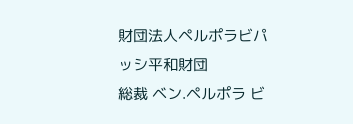財団法人ペルポラビパッシ平和財団
総裁 ベン.ペルポラ ビ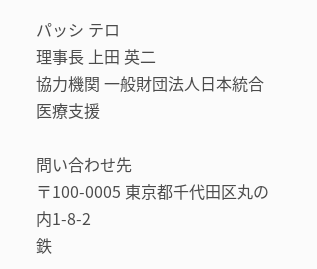パッシ テロ
理事長 上田 英二
協力機関 一般財団法人日本統合医療支援

問い合わせ先
〒100-0005 東京都千代田区丸の内1-8-2
鉄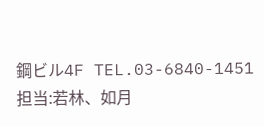鋼ビル4F TEL.03-6840-1451
担当:若林、如月